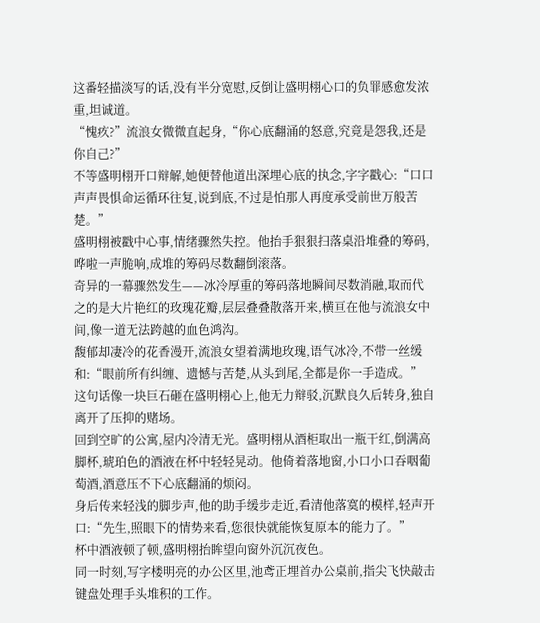这番轻描淡写的话,没有半分宽慰,反倒让盛明栩心口的负罪感愈发浓重,坦诚道。
“愧疚?”流浪女微微直起身,“你心底翻涌的怒意,究竟是怨我,还是你自己?”
不等盛明栩开口辩解,她便替他道出深埋心底的执念,字字戳心:“口口声声畏惧命运循环往复,说到底,不过是怕那人再度承受前世万般苦楚。”
盛明栩被戳中心事,情绪骤然失控。他抬手狠狠扫落桌沿堆叠的筹码,哗啦一声脆响,成堆的筹码尽数翻倒滚落。
奇异的一幕骤然发生——冰冷厚重的筹码落地瞬间尽数消融,取而代之的是大片艳红的玫瑰花瓣,层层叠叠散落开来,横亘在他与流浪女中间,像一道无法跨越的血色鸿沟。
馥郁却凄冷的花香漫开,流浪女望着满地玫瑰,语气冰冷,不带一丝缓和:“眼前所有纠缠、遗憾与苦楚,从头到尾,全都是你一手造成。”
这句话像一块巨石砸在盛明栩心上,他无力辩驳,沉默良久后转身,独自离开了压抑的赌场。
回到空旷的公寓,屋内冷清无光。盛明栩从酒柜取出一瓶干红,倒满高脚杯,琥珀色的酒液在杯中轻轻晃动。他倚着落地窗,小口小口吞咽葡萄酒,酒意压不下心底翻涌的烦闷。
身后传来轻浅的脚步声,他的助手缓步走近,看清他落寞的模样,轻声开口:“先生,照眼下的情势来看,您很快就能恢复原本的能力了。”
杯中酒液顿了顿,盛明栩抬眸望向窗外沉沉夜色。
同一时刻,写字楼明亮的办公区里,池鸢正埋首办公桌前,指尖飞快敲击键盘处理手头堆积的工作。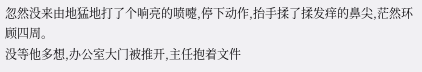忽然没来由地猛地打了个响亮的喷嚏,停下动作,抬手揉了揉发痒的鼻尖,茫然环顾四周。
没等他多想,办公室大门被推开,主任抱着文件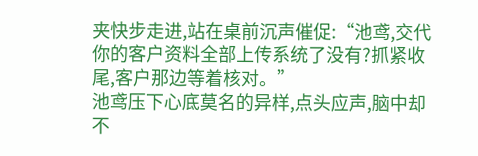夹快步走进,站在桌前沉声催促:“池鸢,交代你的客户资料全部上传系统了没有?抓紧收尾,客户那边等着核对。”
池鸢压下心底莫名的异样,点头应声,脑中却不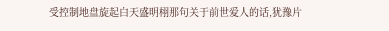受控制地盘旋起白天盛明栩那句关于前世爱人的话,犹豫片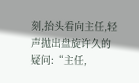刻,抬头看向主任,轻声抛出盘旋许久的疑问:“主任,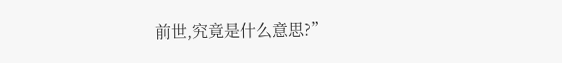前世,究竟是什么意思?”